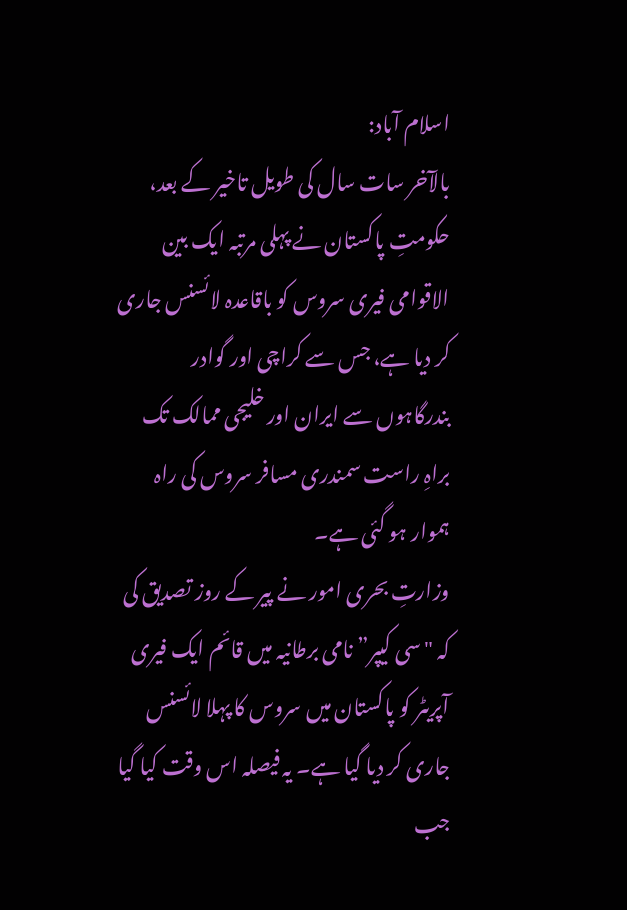اسلام آباد:
بالآخر سات سال کی طویل تاخیر کے بعد، حکومتِ پاکستان نے پہلی مرتبہ ایک بین الاقوامی فیری سروس کو باقاعدہ لائسنس جاری کر دیا ہے، جس سے کراچی اور گوادر بندرگاہوں سے ایران اور خلیجی ممالک تک براہِ راست سمندری مسافر سروس کی راہ ہموار ہو گئی ہے۔
وزارتِ بحری امور نے پیر کے روز تصدیق کی کہ "سی کیپر” نامی برطانیہ میں قائم ایک فیری آپریٹر کو پاکستان میں سروس کا پہلا لائسنس جاری کر دیا گیا ہے۔ یہ فیصلہ اس وقت کیا گیا جب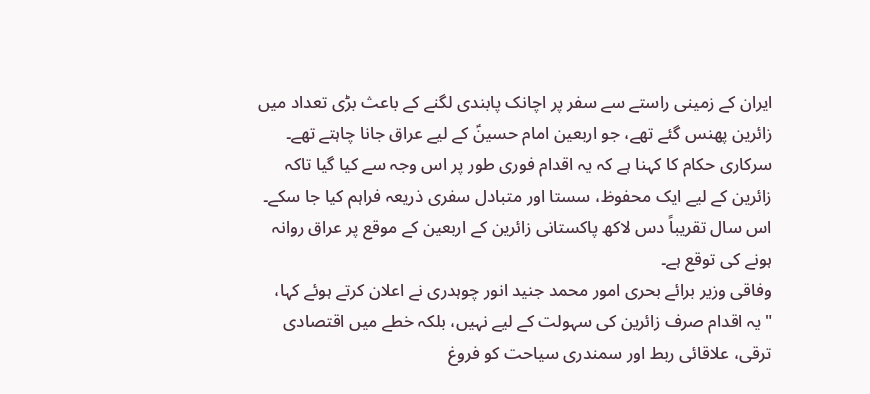ایران کے زمینی راستے سے سفر پر اچانک پابندی لگنے کے باعث بڑی تعداد میں زائرین پھنس گئے تھے، جو اربعین امام حسینؑ کے لیے عراق جانا چاہتے تھے۔
سرکاری حکام کا کہنا ہے کہ یہ اقدام فوری طور پر اس وجہ سے کیا گیا تاکہ زائرین کے لیے ایک محفوظ، سستا اور متبادل سفری ذریعہ فراہم کیا جا سکے۔ اس سال تقریباً دس لاکھ پاکستانی زائرین کے اربعین کے موقع پر عراق روانہ ہونے کی توقع ہے۔
وفاقی وزیر برائے بحری امور محمد جنید انور چوہدری نے اعلان کرتے ہوئے کہا،
"یہ اقدام صرف زائرین کی سہولت کے لیے نہیں، بلکہ خطے میں اقتصادی ترقی، علاقائی ربط اور سمندری سیاحت کو فروغ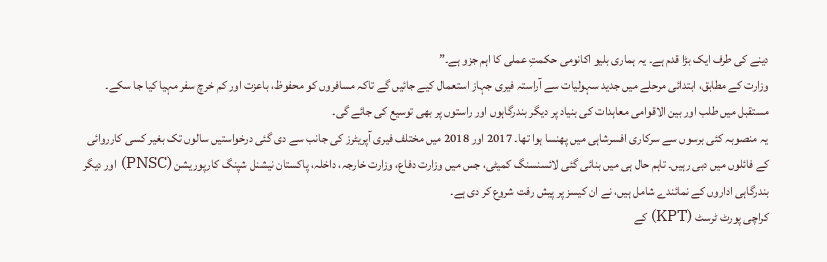دینے کی طرف ایک بڑا قدم ہے۔ یہ ہماری بلیو اکانومی حکمتِ عملی کا اہم جزو ہے۔”
وزارت کے مطابق، ابتدائی مرحلے میں جدید سہولیات سے آراستہ فیری جہاز استعمال کیے جائیں گے تاکہ مسافروں کو محفوظ، باعزت اور کم خرچ سفر مہیا کیا جا سکے۔ مستقبل میں طلب اور بین الاقوامی معاہدات کی بنیاد پر دیگر بندرگاہوں اور راستوں پر بھی توسیع کی جائے گی۔
یہ منصوبہ کئی برسوں سے سرکاری افسرشاہی میں پھنسا ہوا تھا۔ 2017 اور 2018 میں مختلف فیری آپریٹرز کی جانب سے دی گئی درخواستیں سالوں تک بغیر کسی کارروائی کے فائلوں میں دبی رہیں۔ تاہم حال ہی میں بنائی گئی لائسنسنگ کمیٹی، جس میں وزارت دفاع، وزارت خارجہ، داخلہ، پاکستان نیشنل شپنگ کارپوریشن (PNSC) اور دیگر بندرگاہی اداروں کے نمائندے شامل ہیں، نے ان کیسز پر پیش رفت شروع کر دی ہے۔
کراچی پورٹ ٹرسٹ (KPT) کے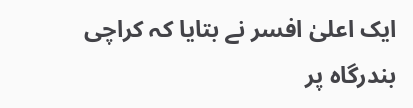ایک اعلیٰ افسر نے بتایا کہ کراچی بندرگاہ پر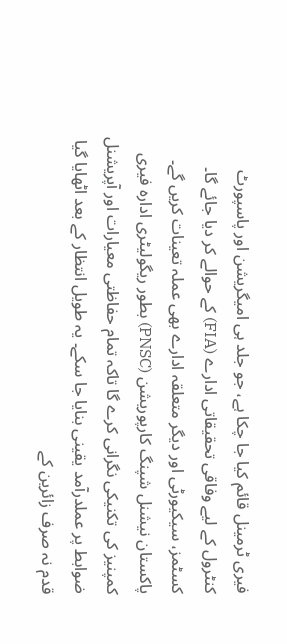فیری ٹرمینل قائم کیا جا چکا ہے، جو جلد ہی امیگریشن اور پاسپورٹ کنٹرول کے لیے وفاقی تحقیقاتی ادارے (FIA) کے حوالے کر دیا جائے گا۔ کسٹمز، سیکیورٹی اور دیگر متعلقہ ادارے بھی عملہ تعینات کریں گے۔
پاکستان نیشنل شپنگ کارپوریشن (PNSC) بطور ریگولیٹری ادارہ فیری کمپنیز کی تکنیکی نگرانی کرے گا تاکہ تمام حفاظتی معیارات اور آپریشنل ضوابط پر عملدرآمد یقینی بنایا جا سکے۔ یہ طویل انتظار کے بعد اٹھایا گیا قدم نہ صرف زائرین کے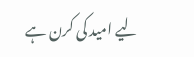لیے امید کی کرن ہے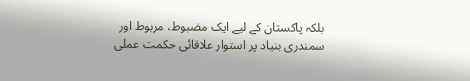بلکہ پاکستان کے لیے ایک مضبوط، مربوط اور سمندری بنیاد پر استوار علاقائی حکمت عملی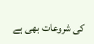کی شروعات بھی ہے